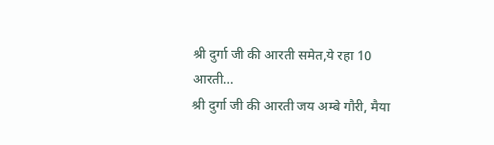श्री दुर्गा जी की आरती समेत,ये रहा 10 आरती…
श्री दुर्गा जी की आरती जय अम्बे गौरी, मैया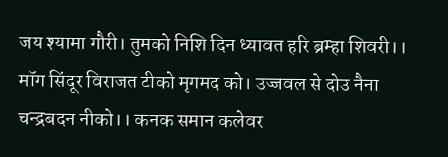जय श्यामा गौरी। तुमको निशि दिन ध्यावत हरि ब्रम्हा शिवरी।। मॉग सिंदूर विराजत टीको मृगमद को। उज्जवल से दोउ नैना चन्द्रबदन नीको।। कनक समान कलेवर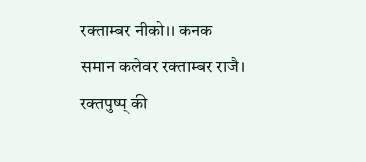रक्ताम्बर नीको।। कनक समान कलेवर रक्ताम्बर राजै। रक्तपुष्प् की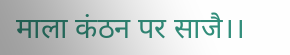माला कंठन पर साजै।।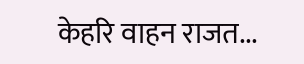केहरि वाहन राजत...